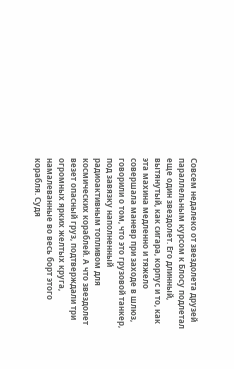Совсем недалеко от звездолета друзей параллельным курсом к Блосу подлетал еще один звездолет. Его длинный, вытянутый, как сигара, корпус и то, как эта махина медленно и тяжело совершала маневр при заходе в шлюз, говорили о том, что это грузовой танкер, под завязку наполненный радиоактивным топливом для космических кораблей. А что звездолет везет опасный груз, подтверждали три огромных ярких желтых круга, намалеванные во весь борт этого корабля. Судя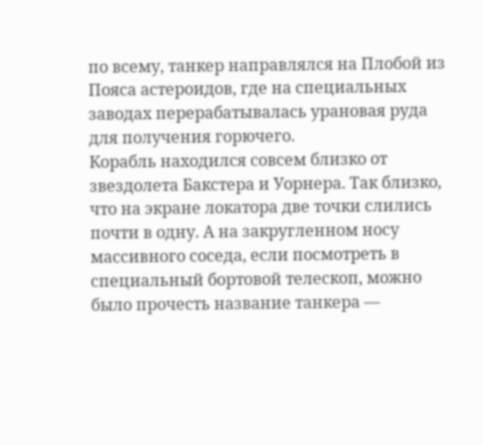по всему, танкер направлялся на Плобой из Пояса астероидов, где на специальных заводах перерабатывалась урановая руда для получения горючего.
Корабль находился совсем близко от звездолета Бакстера и Уорнера. Так близко, что на экране локатора две точки слились почти в одну. А на закругленном носу массивного соседа, если посмотреть в специальный бортовой телескоп, можно было прочесть название танкера —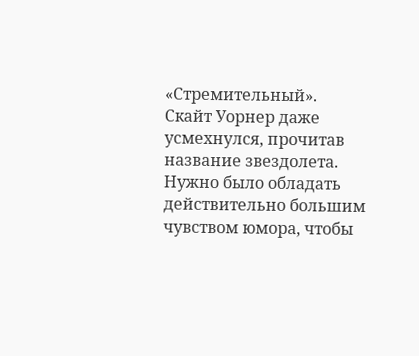«Стремительный».
Скайт Уорнер даже усмехнулся, прочитав название звездолета. Нужно было обладать действительно большим чувством юмора, чтобы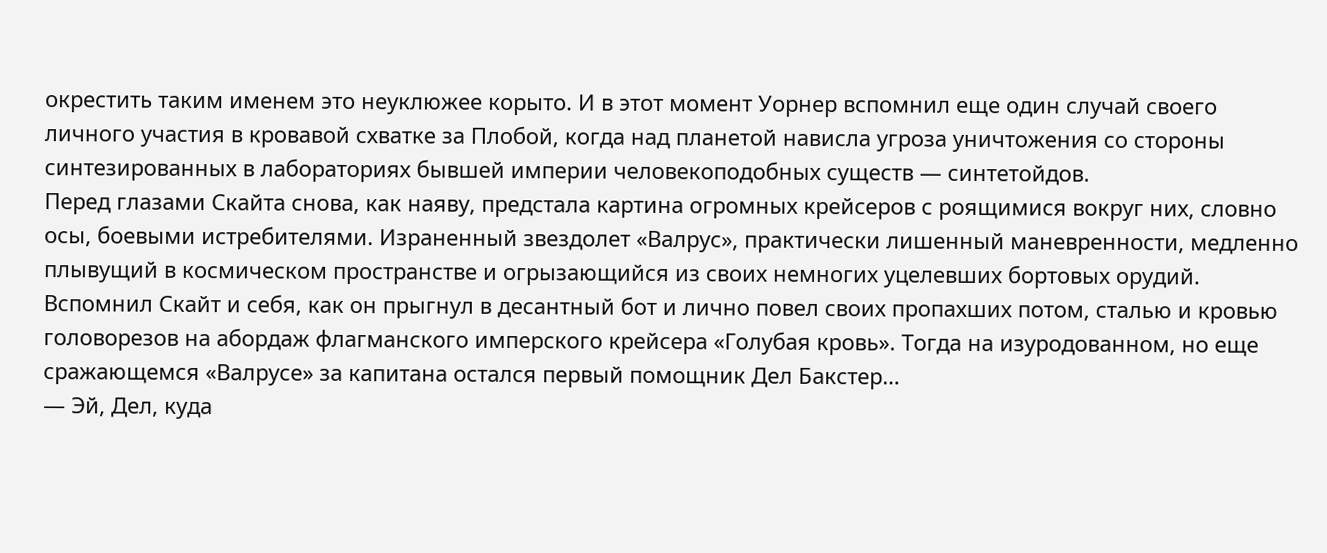окрестить таким именем это неуклюжее корыто. И в этот момент Уорнер вспомнил еще один случай своего личного участия в кровавой схватке за Плобой, когда над планетой нависла угроза уничтожения со стороны синтезированных в лабораториях бывшей империи человекоподобных существ — синтетойдов.
Перед глазами Скайта снова, как наяву, предстала картина огромных крейсеров с роящимися вокруг них, словно осы, боевыми истребителями. Израненный звездолет «Валрус», практически лишенный маневренности, медленно плывущий в космическом пространстве и огрызающийся из своих немногих уцелевших бортовых орудий. Вспомнил Скайт и себя, как он прыгнул в десантный бот и лично повел своих пропахших потом, сталью и кровью головорезов на абордаж флагманского имперского крейсера «Голубая кровь». Тогда на изуродованном, но еще сражающемся «Валрусе» за капитана остался первый помощник Дел Бакстер…
— Эй, Дел, куда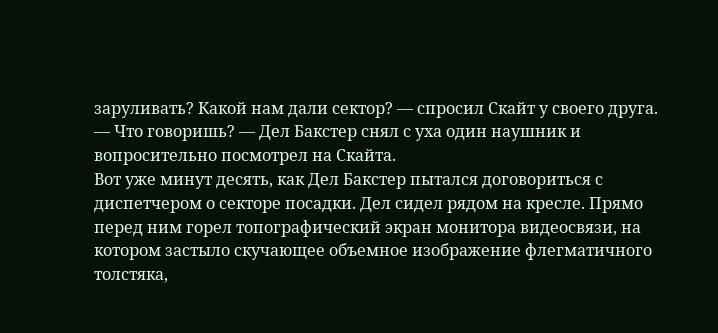заруливать? Какой нам дали сектор? — спросил Скайт у своего друга.
— Что говоришь? — Дел Бакстер снял с уха один наушник и вопросительно посмотрел на Скайта.
Вот уже минут десять, как Дел Бакстер пытался договориться с диспетчером о секторе посадки. Дел сидел рядом на кресле. Прямо перед ним горел топографический экран монитора видеосвязи, на котором застыло скучающее объемное изображение флегматичного толстяка,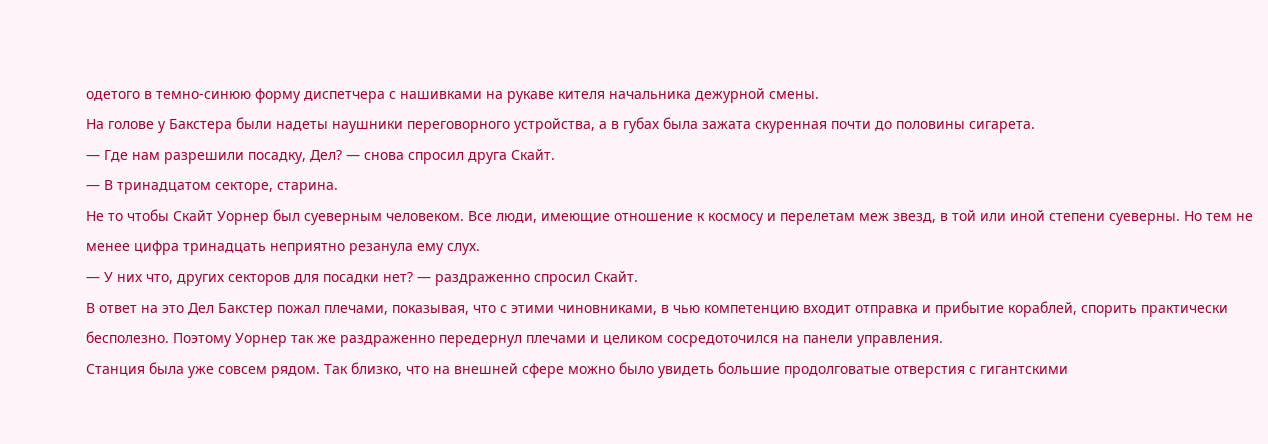одетого в темно-синюю форму диспетчера с нашивками на рукаве кителя начальника дежурной смены.
На голове у Бакстера были надеты наушники переговорного устройства, а в губах была зажата скуренная почти до половины сигарета.
— Где нам разрешили посадку, Дел? — снова спросил друга Скайт.
— В тринадцатом секторе, старина.
Не то чтобы Скайт Уорнер был суеверным человеком. Все люди, имеющие отношение к космосу и перелетам меж звезд, в той или иной степени суеверны. Но тем не менее цифра тринадцать неприятно резанула ему слух.
— У них что, других секторов для посадки нет? — раздраженно спросил Скайт.
В ответ на это Дел Бакстер пожал плечами, показывая, что с этими чиновниками, в чью компетенцию входит отправка и прибытие кораблей, спорить практически бесполезно. Поэтому Уорнер так же раздраженно передернул плечами и целиком сосредоточился на панели управления.
Станция была уже совсем рядом. Так близко, что на внешней сфере можно было увидеть большие продолговатые отверстия с гигантскими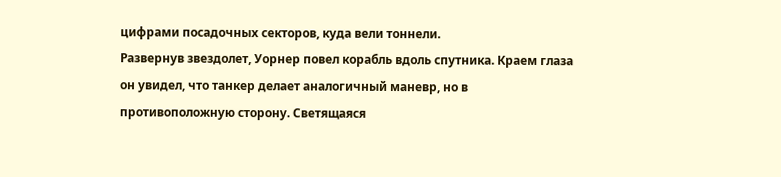цифрами посадочных секторов, куда вели тоннели.
Развернув звездолет, Уорнер повел корабль вдоль спутника. Краем глаза он увидел, что танкер делает аналогичный маневр, но в противоположную сторону. Светящаяся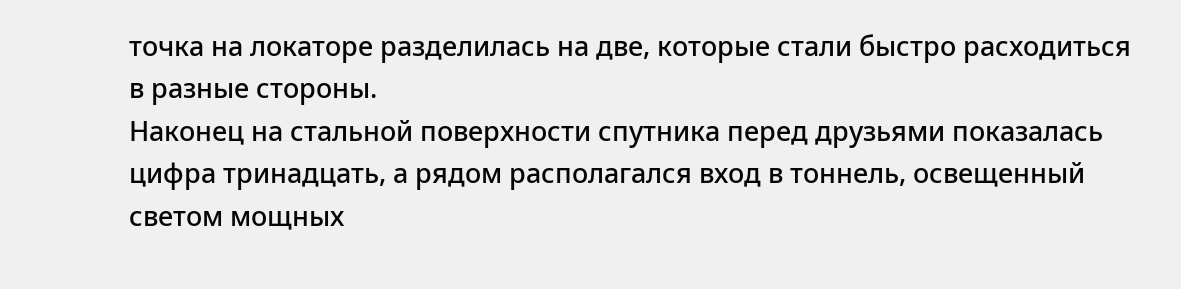точка на локаторе разделилась на две, которые стали быстро расходиться в разные стороны.
Наконец на стальной поверхности спутника перед друзьями показалась цифра тринадцать, а рядом располагался вход в тоннель, освещенный светом мощных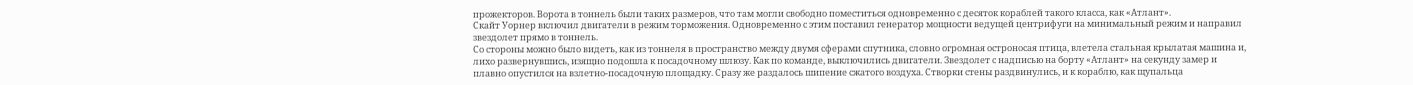прожекторов. Ворота в тоннель были таких размеров, что там могли свободно поместиться одновременно с десяток кораблей такого класса, как «Атлант».
Скайт Уорнер включил двигатели в режим торможения. Одновременно с этим поставил генератор мощности ведущей центрифуги на минимальный режим и направил звездолет прямо в тоннель.
Со стороны можно было видеть, как из тоннеля в пространство между двумя сферами спутника, словно огромная остроносая птица, влетела стальная крылатая машина и, лихо развернувшись, изящно подошла к посадочному шлюзу. Как по команде, выключились двигатели. Звездолет с надписью на борту «Атлант» на секунду замер и плавно опустился на взлетно-посадочную площадку. Сразу же раздалось шипение сжатого воздуха. Створки стены раздвинулись, и к кораблю, как щупальца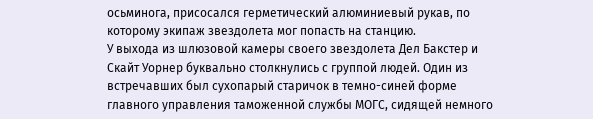осьминога, присосался герметический алюминиевый рукав, по которому экипаж звездолета мог попасть на станцию.
У выхода из шлюзовой камеры своего звездолета Дел Бакстер и Скайт Уорнер буквально столкнулись с группой людей. Один из встречавших был сухопарый старичок в темно-синей форме главного управления таможенной службы МОГС, сидящей немного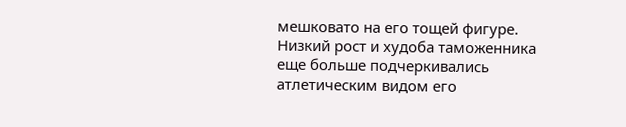мешковато на его тощей фигуре. Низкий рост и худоба таможенника еще больше подчеркивались атлетическим видом его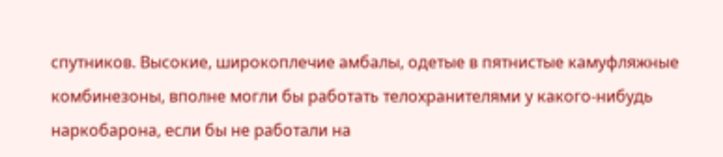спутников. Высокие, широкоплечие амбалы, одетые в пятнистые камуфляжные комбинезоны, вполне могли бы работать телохранителями у какого-нибудь наркобарона, если бы не работали на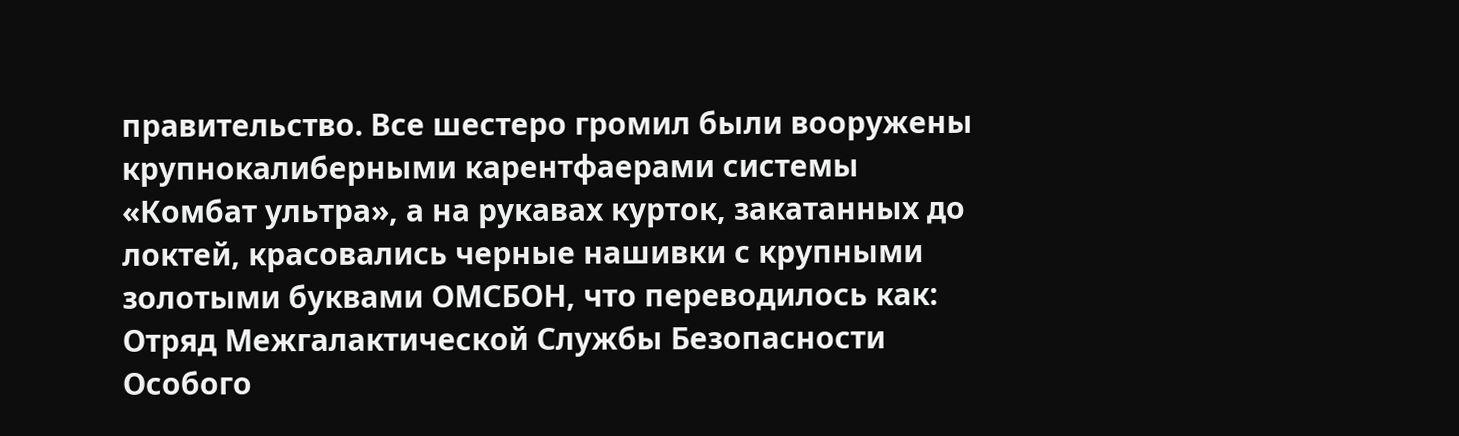правительство. Все шестеро громил были вооружены крупнокалиберными карентфаерами системы «Комбат ультра», а на рукавах курток, закатанных до локтей, красовались черные нашивки с крупными золотыми буквами ОМСБОН, что переводилось как: Отряд Межгалактической Службы Безопасности Особого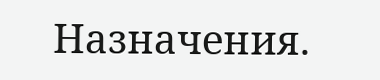Назначения.